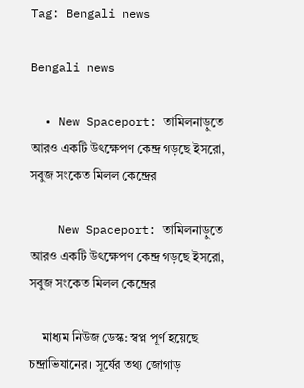Tag: Bengali news

Bengali news

  • New Spaceport: তামিলনাড়ুতে আরও একটি উৎক্ষেপণ কেন্দ্র গড়ছে ইসরো, সবুজ সংকেত মিলল কেন্দ্রের

    New Spaceport: তামিলনাড়ুতে আরও একটি উৎক্ষেপণ কেন্দ্র গড়ছে ইসরো, সবুজ সংকেত মিলল কেন্দ্রের

    মাধ্যম নিউজ ডেস্ক: স্বপ্ন পূর্ণ হয়েছে চন্দ্রাভিযানের। সূর্যের তথ্য জোগাড়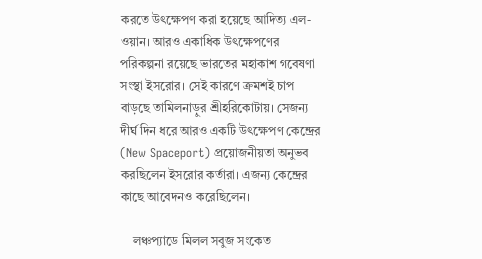করতে উৎক্ষেপণ করা হয়েছে আদিত্য এল-ওয়ান। আরও একাধিক উৎক্ষেপণের পরিকল্পনা রয়েছে ভারতের মহাকাশ গবেষণা সংস্থা ইসরোর। সেই কারণে ক্রমশই চাপ বাড়ছে তামিলনাড়ুর শ্রীহরিকোটায়। সেজন্য দীর্ঘ দিন ধরে আরও একটি উৎক্ষেপণ কেন্দ্রের (New Spaceport) প্রয়োজনীয়তা অনুভব করছিলেন ইসরোর কর্তারা। এজন্য কেন্দ্রের কাছে আবেদনও করেছিলেন।

    লঞ্চপ্যাডে মিলল সবুজ সংকেত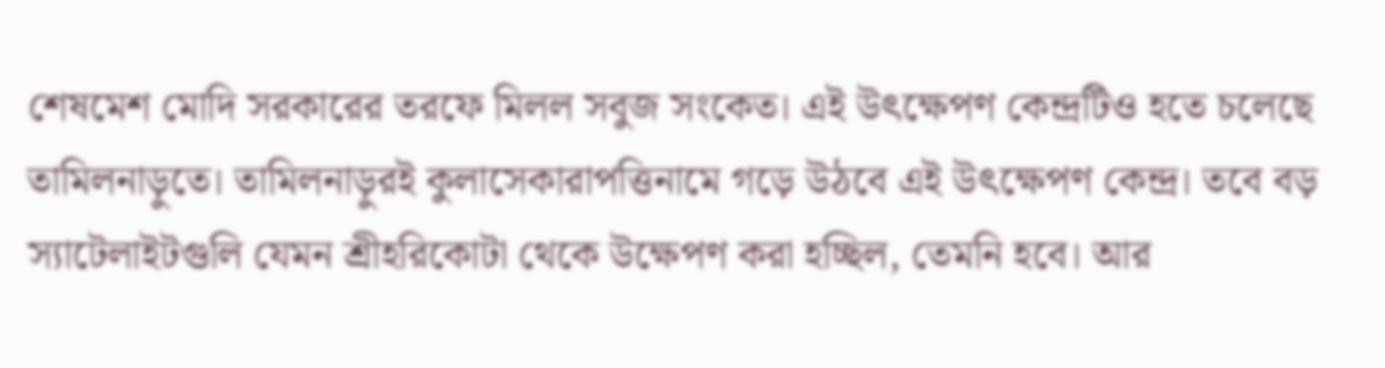শেষমেশ মোদি সরকারের তরফে মিলল সবুজ সংকেত। এই উৎক্ষেপণ কেন্দ্রটিও হতে চলেছে তামিলনাড়ুতে। তামিলনাড়ুরই কুলাসেকারাপত্তিনামে গড়ে উঠবে এই উৎক্ষেপণ কেন্দ্র। তবে বড় স্যাটেলাইটগুলি যেমন শ্রীহরিকোটা থেকে উক্ষেপণ করা হচ্ছিল, তেমনি হবে। আর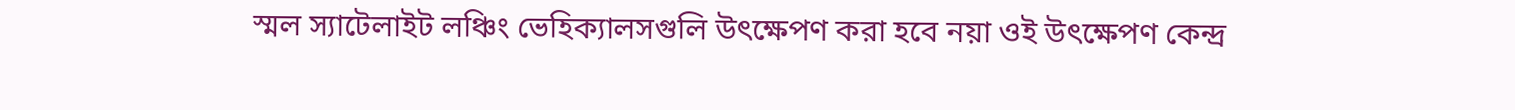স্মল স্যাটেলাইট লঞ্চিং ভেহিক্যালসগুলি উৎক্ষেপণ করা হবে নয়া ওই উৎক্ষেপণ কেন্দ্র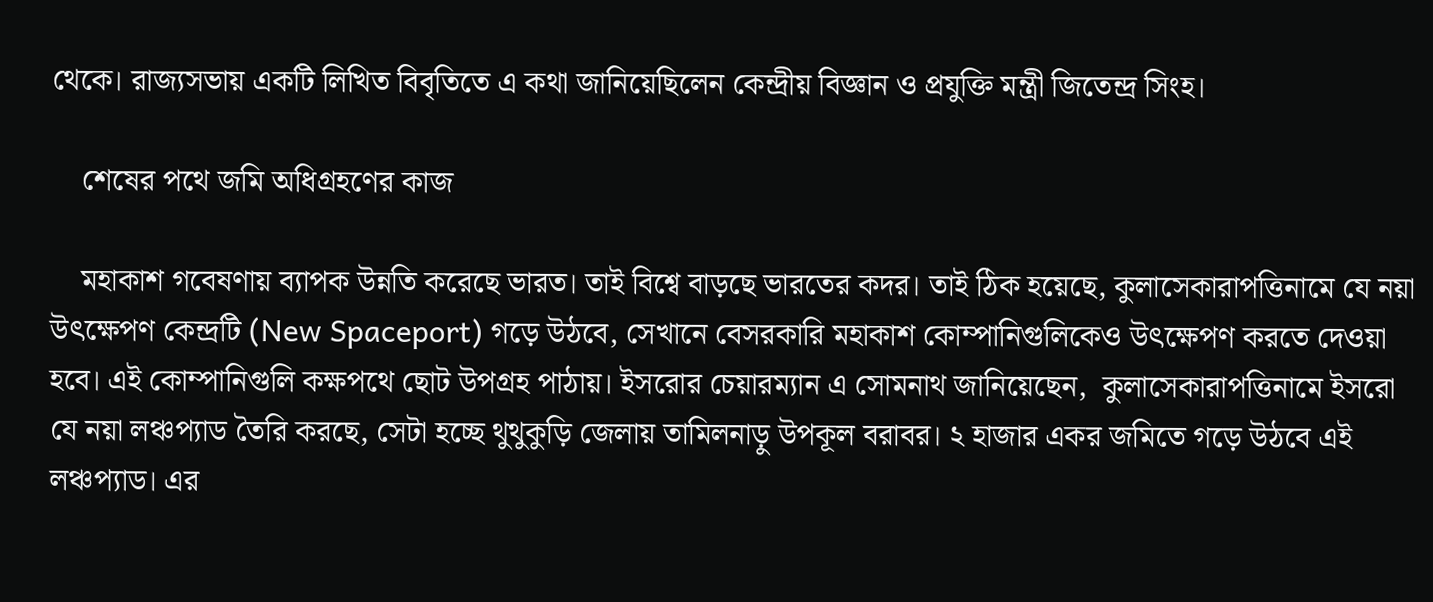থেকে। রাজ্যসভায় একটি লিখিত বিবৃতিতে এ কথা জানিয়েছিলেন কেন্দ্রীয় বিজ্ঞান ও প্রযুক্তি মন্ত্রী জিতেন্দ্র সিংহ।

    শেষের পথে জমি অধিগ্রহণের কাজ

    মহাকাশ গবেষণায় ব্যাপক উন্নতি করেছে ভারত। তাই বিশ্বে বাড়ছে ভারতের কদর। তাই ঠিক হয়েছে, কুলাসেকারাপত্তিনামে যে নয়া উৎক্ষেপণ কেন্দ্রটি (New Spaceport) গড়ে উঠবে, সেখানে বেসরকারি মহাকাশ কোম্পানিগুলিকেও উৎক্ষেপণ করতে দেওয়া হবে। এই কোম্পানিগুলি কক্ষপথে ছোট উপগ্রহ পাঠায়। ইসরোর চেয়ারম্যান এ সোমনাথ জানিয়েছেন,  কুলাসেকারাপত্তিনামে ইসরো যে নয়া লঞ্চপ্যাড তৈরি করছে, সেটা হচ্ছে থুথুকুড়ি জেলায় তামিলনাড়ু উপকূল বরাবর। ২ হাজার একর জমিতে গড়ে উঠবে এই লঞ্চপ্যাড। এর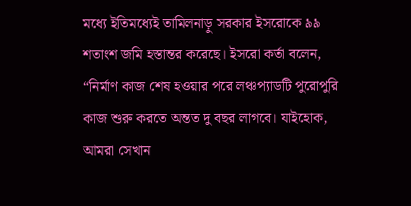মধ্যে ইতিমধ্যেই তামিলনাড়ু সরকার ইসরোকে ৯৯ শতাংশ জমি হস্তান্তর করেছে। ইসরো কর্তা বলেন, “নির্মাণ কাজ শেষ হওয়ার পরে লঞ্চপ্যাডটি পুরোপুরি কাজ শুরু করতে অন্তত দু বছর লাগবে। যাইহোক, আমরা সেখান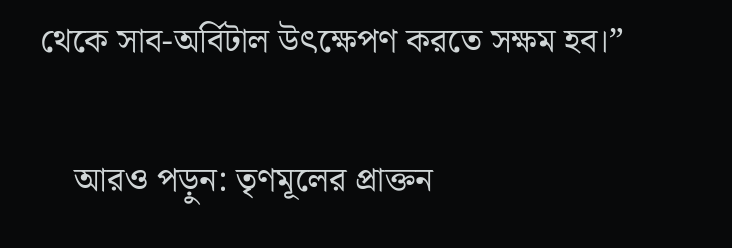থেকে সাব-অর্বিটাল উৎক্ষেপণ করতে সক্ষম হব।”

    আরও পড়ুন: তৃণমূলের প্রাক্তন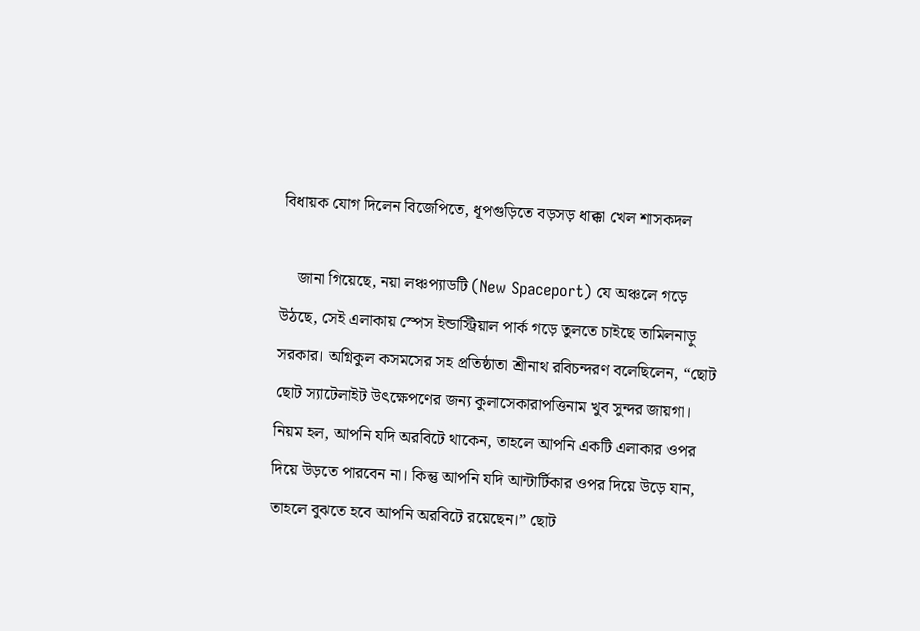বিধায়ক যোগ দিলেন বিজেপিতে, ধূপগুড়িতে বড়সড় ধাক্কা খেল শাসকদল

    জানা গিয়েছে, নয়া লঞ্চপ্যাডটি (New Spaceport) যে অঞ্চলে গড়ে উঠছে, সেই এলাকায় স্পেস ইন্ডাস্ট্রিয়াল পার্ক গড়ে তুলতে চাইছে তামিলনাড়ু সরকার। অগ্নিকুল কসমসের সহ প্রতিষ্ঠাতা শ্রীনাথ রবিচন্দরণ বলেছিলেন, “ছোট ছোট স্যাটেলাইট উৎক্ষেপণের জন্য কুলাসেকারাপত্তিনাম খুব সুন্দর জায়গা। নিয়ম হল, আপনি যদি অরবিটে থাকেন, তাহলে আপনি একটি এলাকার ওপর দিয়ে উড়তে পারবেন না। কিন্তু আপনি যদি আন্টার্টিকার ওপর দিয়ে উড়ে যান, তাহলে বুঝতে হবে আপনি অরবিটে রয়েছেন।” ছোট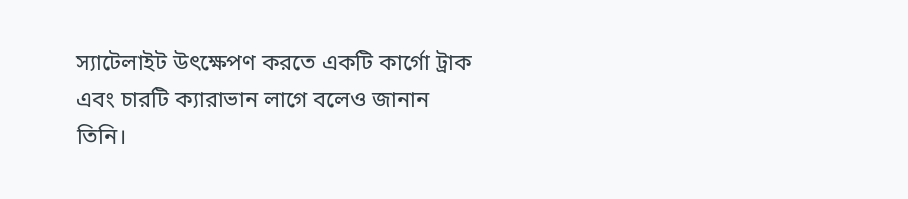স্যাটেলাইট উৎক্ষেপণ করতে একটি কার্গো ট্রাক এবং চারটি ক্যারাভান লাগে বলেও জানান তিনি।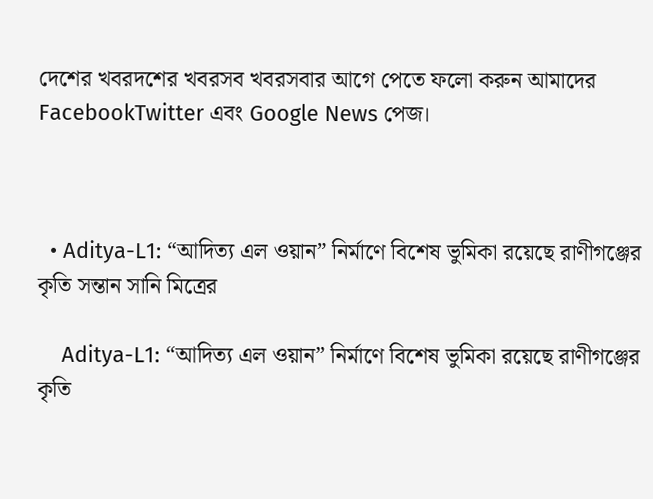দেশের খবরদশের খবরসব খবরসবার আগে পেতে ফলো করুন আমাদের FacebookTwitter এবং Google News পেজ।



  • Aditya-L1: “আদিত্য এল ওয়ান” নির্মাণে বিশেষ ভুমিকা রয়েছে রাণীগঞ্জের কৃতি সন্তান সানি মিত্রের

    Aditya-L1: “আদিত্য এল ওয়ান” নির্মাণে বিশেষ ভুমিকা রয়েছে রাণীগঞ্জের কৃতি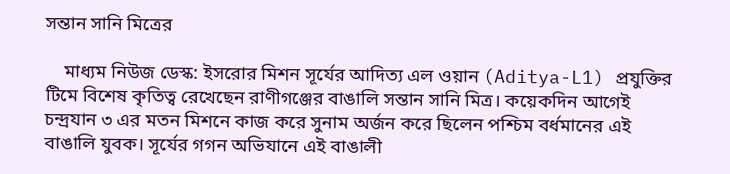সন্তান সানি মিত্রের

    মাধ্যম নিউজ ডেস্ক: ইসরোর মিশন সূর্যের আদিত্য এল ওয়ান (Aditya-L1) প্রযুক্তির টিমে বিশেষ কৃতিত্ব রেখেছেন রাণীগঞ্জের বাঙালি সন্তান সানি মিত্র। কয়েকদিন আগেই চন্দ্রযান ৩ এর মতন মিশনে কাজ করে সুনাম অর্জন করে ছিলেন পশ্চিম বর্ধমানের এই বাঙালি যুবক। সূর্যের গগন অভিযানে এই বাঙালী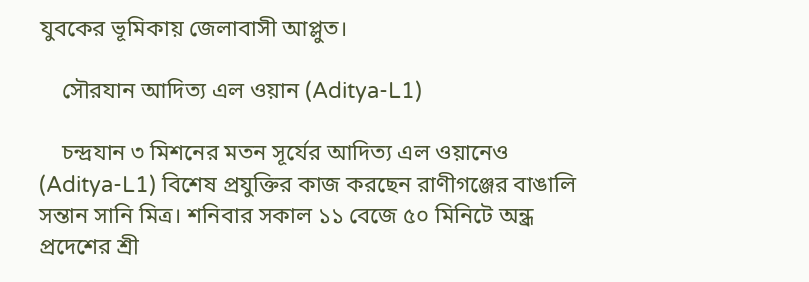যুবকের ভূমিকায় জেলাবাসী আপ্লুত।

    সৌরযান আদিত্য এল ওয়ান (Aditya-L1)

    চন্দ্রযান ৩ মিশনের মতন সূর্যের আদিত্য এল ওয়ানেও (Aditya-L1) বিশেষ প্রযুক্তির কাজ করছেন রাণীগঞ্জের বাঙালি সন্তান সানি মিত্র। শনিবার সকাল ১১ বেজে ৫০ মিনিটে অন্ধ্র প্রদেশের শ্রী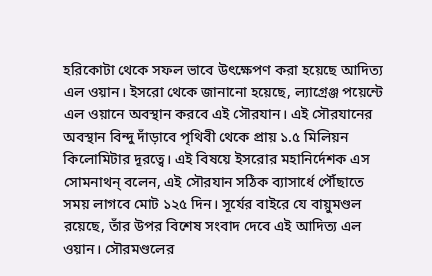হরিকোটা থেকে সফল ভাবে উৎক্ষেপণ করা হয়েছে আদিত্য এল ওয়ান। ইসরো থেকে জানানো হয়েছে, ল্যাগ্রেঞ্জ পয়েন্টে এল ওয়ানে অবস্থান করবে এই সৌরযান। এই সৌরযানের অবস্থান বিন্দু দাঁড়াবে পৃথিবী থেকে প্রায় ১.৫ মিলিয়ন কিলোমিটার দূরত্বে। এই বিষয়ে ইসরোর মহানির্দেশক এস সোমনাথন্‌ বলেন, এই সৌরযান সঠিক ব্যাসার্ধে পৌঁছাতে সময় লাগবে মোট ১২৫ দিন। সূর্যের বাইরে যে বায়ুমণ্ডল রয়েছে, তাঁর উপর বিশেষ সংবাদ দেবে এই আদিত্য এল ওয়ান। সৌরমণ্ডলের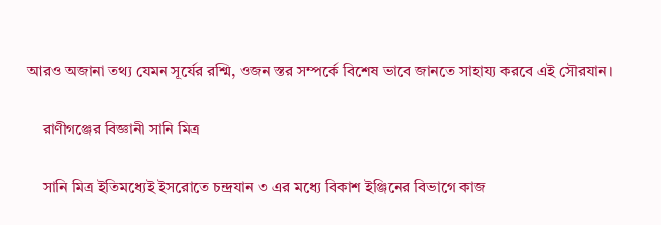আরও অজানা তথ্য যেমন সূর্যের রশ্মি, ওজন স্তর সম্পর্কে বিশেষ ভাবে জানতে সাহায্য করবে এই সৌরযান।

    রাণীগঞ্জের বিজ্ঞানী সানি মিত্র

    সানি মিত্র ইতিমধ্যেই ইসরোতে চন্দ্রযান ৩ এর মধ্যে বিকাশ ইঞ্জিনের বিভাগে কাজ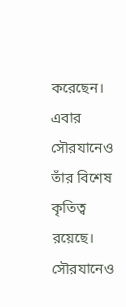করেছেন। এবার সৌরযানেও তাঁর বিশেষ কৃতিত্ব রয়েছে। সৌরযানেও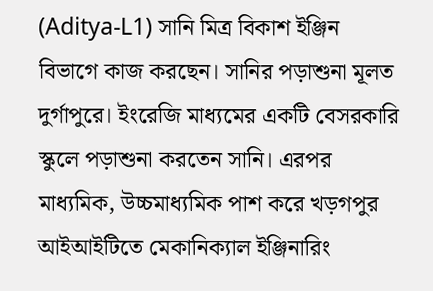(Aditya-L1) সানি মিত্র বিকাশ ইঞ্জিন বিভাগে কাজ করছেন। সানির পড়াশুনা মূলত দুর্গাপুরে। ইংরেজি মাধ্যমের একটি বেসরকারি স্কুলে পড়াশুনা করতেন সানি। এরপর মাধ্যমিক, উচ্চমাধ্যমিক পাশ করে খড়গপুর আইআইটিতে মেকানিক্যাল ইঞ্জিনারিং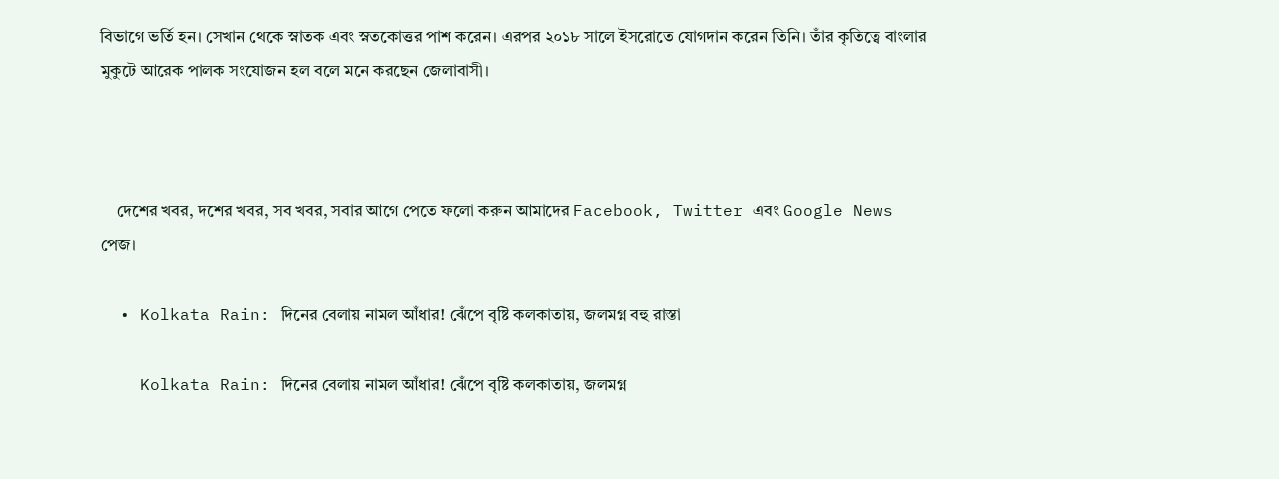বিভাগে ভর্তি হন। সেখান থেকে স্নাতক এবং স্নতকোত্তর পাশ করেন। এরপর ২০১৮ সালে ইসরোতে যোগদান করেন তিনি। তাঁর কৃতিত্বে বাংলার মুকুটে আরেক পালক সংযোজন হল বলে মনে করছেন জেলাবাসী।



    দেশের খবর, দশের খবর, সব খবর, সবার আগে পেতে ফলো করুন আমাদের Facebook, Twitter এবং Google News পেজ।

  • Kolkata Rain: দিনের বেলায় নামল আঁধার! ঝেঁপে বৃষ্টি কলকাতায়, জলমগ্ন বহু রাস্তা

    Kolkata Rain: দিনের বেলায় নামল আঁধার! ঝেঁপে বৃষ্টি কলকাতায়, জলমগ্ন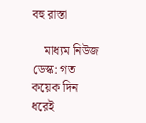বহু রাস্তা

    মাধ্যম নিউজ ডেস্ক: গত কয়েক দিন ধরেই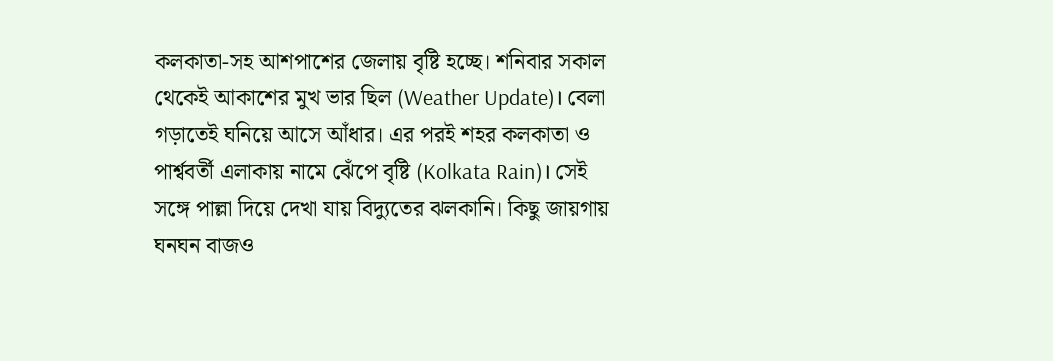কলকাতা-সহ আশপাশের জেলায় বৃষ্টি হচ্ছে। শনিবার সকাল থেকেই আকাশের মুখ ভার ছিল (Weather Update)। বেলা গড়াতেই ঘনিয়ে আসে আঁধার। এর পরই শহর কলকাতা ও পার্শ্ববর্তী এলাকায় নামে ঝেঁপে বৃষ্টি (Kolkata Rain)। সেই সঙ্গে পাল্লা দিয়ে দেখা যায় বিদ্যুতের ঝলকানি। কিছু জায়গায় ঘনঘন বাজও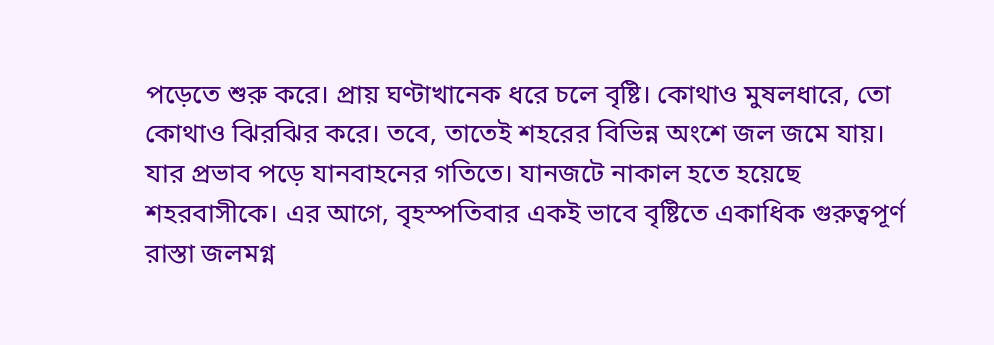পড়েতে শুরু করে। প্রায় ঘণ্টাখানেক ধরে চলে বৃষ্টি। কোথাও মুষলধারে, তো কোথাও ঝিরঝির করে। তবে, তাতেই শহরের বিভিন্ন অংশে জল জমে যায়। যার প্রভাব পড়ে যানবাহনের গতিতে। যানজটে নাকাল হতে হয়েছে শহরবাসীকে। এর আগে, বৃহস্পতিবার একই ভাবে বৃষ্টিতে একাধিক গুরুত্বপূর্ণ রাস্তা জলমগ্ন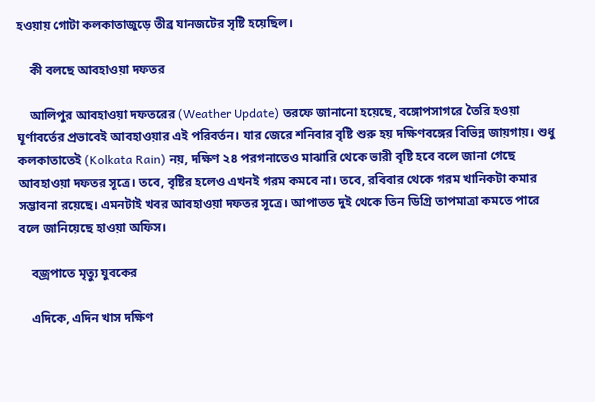হওয়ায় গোটা কলকাতাজুড়ে তীব্র যানজটের সৃষ্টি হয়েছিল।

    কী বলছে আবহাওয়া দফতর

    আলিপুর আবহাওয়া দফতরের (Weather Update) তরফে জানানো হয়েছে, বঙ্গোপসাগরে তৈরি হওয়া ঘূর্ণাবর্তের প্রভাবেই আবহাওয়ার এই পরিবর্তন। যার জেরে শনিবার বৃষ্টি শুরু হয় দক্ষিণবঙ্গের বিভিন্ন জায়গায়। শুধু কলকাতাতেই (Kolkata Rain) নয়, দক্ষিণ ২৪ পরগনাতেও মাঝারি থেকে ভারী বৃষ্টি হবে বলে জানা গেছে আবহাওয়া দফতর সূত্রে। তবে, বৃষ্টির হলেও এখনই গরম কমবে না। তবে, রবিবার থেকে গরম খানিকটা কমার সম্ভাবনা রয়েছে। এমনটাই খবর আবহাওয়া দফতর সূত্রে। আপাতত দুই থেকে তিন ডিগ্রি তাপমাত্রা কমতে পারে বলে জানিয়েছে হাওয়া অফিস।

    বজ্রপাতে মৃত্যু যুবকের

    এদিকে, এদিন খাস দক্ষিণ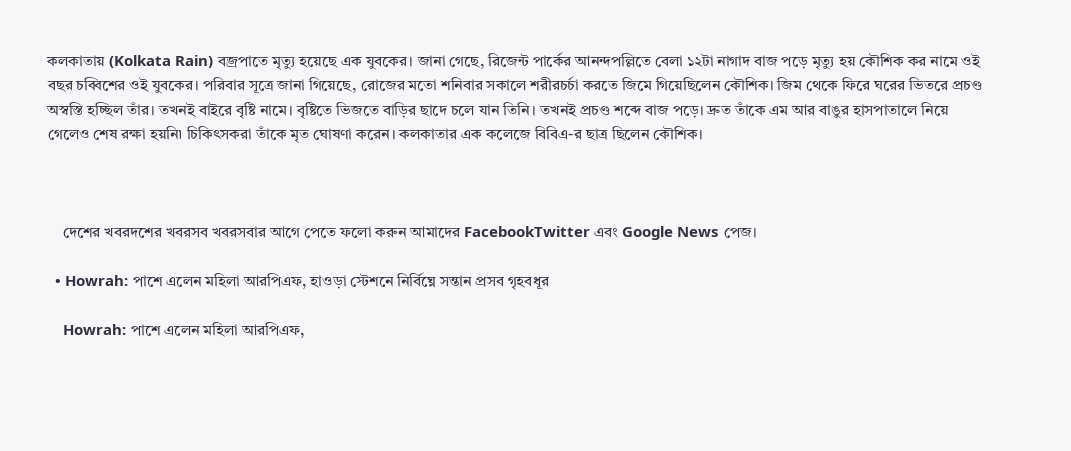কলকাতায় (Kolkata Rain) বজ্রপাতে মৃত্যু হয়েছে এক যুবকের। জানা গেছে, রিজেন্ট পার্কের আনন্দপল্লিতে বেলা ১২টা নাগাদ বাজ পড়ে মৃত্যু হয় কৌশিক কর নামে ওই বছর চব্বিশের ওই যুবকের। পরিবার সূত্রে জানা গিয়েছে, রোজের মতো শনিবার সকালে শরীরচর্চা করতে জিমে গিয়েছিলেন কৌশিক। জিম থেকে ফিরে ঘরের ভিতরে প্রচণ্ড অস্বস্তি হচ্ছিল তাঁর। তখনই বাইরে বৃষ্টি নামে। বৃষ্টিতে ভিজতে বাড়ির ছাদে চলে যান তিনি। তখনই প্রচণ্ড শব্দে বাজ পড়ে। দ্রুত তাঁকে এম আর বাঙুর হাসপাতালে নিয়ে গেলেও শেষ রক্ষা হয়নি৷ চিকিৎসকরা তাঁকে মৃত ঘোষণা করেন। কলকাতার এক কলেজে বিবিএ-র ছাত্র ছিলেন কৌশিক।



    দেশের খবরদশের খবরসব খবরসবার আগে পেতে ফলো করুন আমাদের FacebookTwitter এবং Google News পেজ।

  • Howrah: পাশে এলেন মহিলা আরপিএফ, হাওড়া স্টেশনে নির্বিঘ্নে সন্তান প্রসব গৃহবধূর

    Howrah: পাশে এলেন মহিলা আরপিএফ,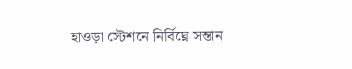হাওড়া স্টেশনে নির্বিঘ্নে সন্তান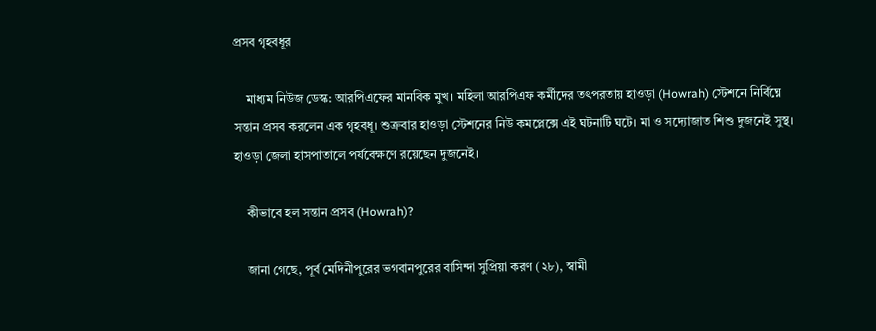প্রসব গৃহবধূর

    মাধ্যম নিউজ ডেস্ক: আরপিএফের মানবিক মুখ। মহিলা আরপিএফ কর্মীদের তৎপরতায় হাওড়া (Howrah) স্টেশনে নির্বিঘ্নে সন্তান প্রসব করলেন এক গৃহবধূ। শুক্রবার হাওড়া স্টেশনের নিউ কমপ্লেক্সে এই ঘটনাটি ঘটে। মা ও সদ্যোজাত শিশু দুজনেই সুস্থ। হাওড়া জেলা হাসপাতালে পর্যবেক্ষণে রয়েছেন দুজনেই।

    কীভাবে হল সন্তান প্রসব (Howrah)?

    জানা গেছে, পূর্ব মেদিনীপুরের ভগবানপুরের বাসিন্দা সুপ্রিয়া করণ (২৮), স্বামী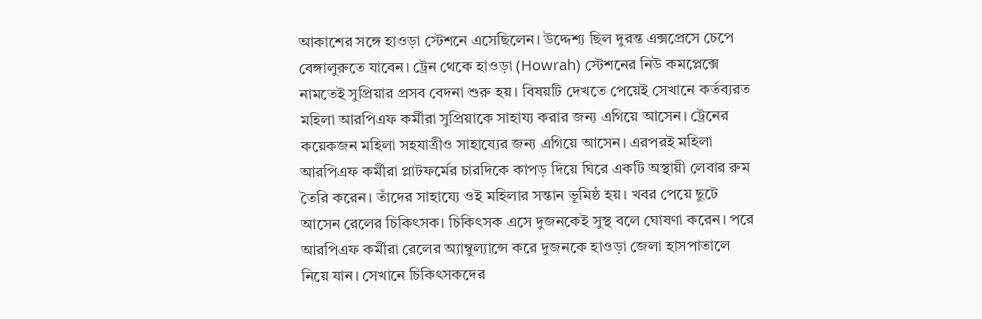আকাশের সঙ্গে হাওড়া স্টেশনে এসেছিলেন। উদ্দেশ্য ছিল দুরন্ত এক্সপ্রেসে চেপে বেঙ্গালুরুতে যাবেন। ট্রেন থেকে হাওড়া (Howrah) স্টেশনের নিউ কমপ্লেক্সে নামতেই সুপ্রিয়ার প্রসব বেদনা শুরু হয়। বিষয়টি দেখতে পেয়েই সেখানে কর্তব্যরত মহিলা আরপিএফ কর্মীরা সুপ্রিয়াকে সাহায্য করার জন্য এগিয়ে আসেন। ট্রেনের কয়েকজন মহিলা সহযাত্রীও সাহায্যের জন্য এগিয়ে আসেন। এরপরই মহিলা আরপিএফ কর্মীরা প্লাটফর্মের চারদিকে কাপড় দিয়ে ঘিরে একটি অস্থায়ী লেবার রুম তৈরি করেন। তাঁদের সাহায্যে ওই মহিলার সন্তান ভূমিষ্ঠ হয়। খবর পেয়ে ছুটে আসেন রেলের চিকিৎসক। চিকিৎসক এসে দুজনকেই সুস্থ বলে ঘোষণা করেন। পরে আরপিএফ কর্মীরা রেলের অ্যাম্বুল্যান্সে করে দুজনকে হাওড়া জেলা হাসপাতালে নিয়ে যান। সেখানে চিকিৎসকদের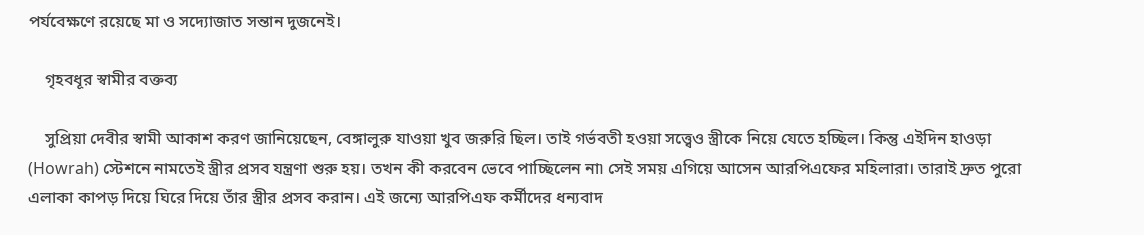পর্যবেক্ষণে রয়েছে মা ও সদ্যোজাত সন্তান দুজনেই।

    গৃহবধূর স্বামীর বক্তব্য

    সুপ্রিয়া দেবীর স্বামী আকাশ করণ জানিয়েছেন, বেঙ্গালুরু যাওয়া খুব জরুরি ছিল। তাই গর্ভবতী হওয়া সত্ত্বেও স্ত্রীকে নিয়ে যেতে হচ্ছিল। কিন্তু এইদিন হাওড়া (Howrah) স্টেশনে নামতেই স্ত্রীর প্রসব যন্ত্রণা শুরু হয়। তখন কী করবেন ভেবে পাচ্ছিলেন না৷ সেই সময় এগিয়ে আসেন আরপিএফের মহিলারা। তারাই দ্রুত পুরো এলাকা কাপড় দিয়ে ঘিরে দিয়ে তাঁর স্ত্রীর প্রসব করান। এই জন্যে আরপিএফ কর্মীদের ধন্যবাদ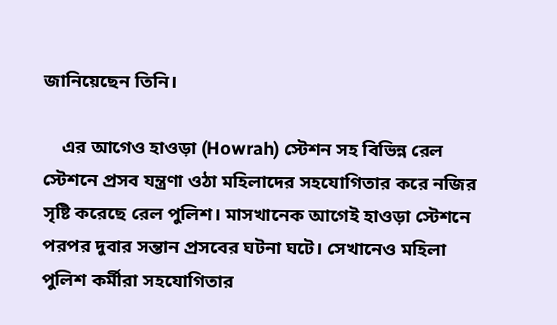জানিয়েছেন তিনি।

    এর আগেও হাওড়া (Howrah) স্টেশন সহ বিভিন্ন রেল স্টেশনে প্রসব যন্ত্রণা ওঠা মহিলাদের সহযোগিতার করে নজির সৃষ্টি করেছে রেল পুলিশ। মাসখানেক আগেই হাওড়া স্টেশনে পরপর দুবার সন্তান প্রসবের ঘটনা ঘটে। সেখানেও মহিলা পুলিশ কর্মীরা সহযোগিতার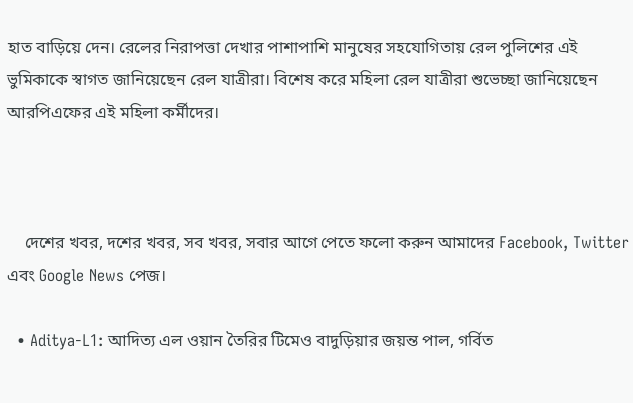হাত বাড়িয়ে দেন। রেলের নিরাপত্তা দেখার পাশাপাশি মানুষের সহযোগিতায় রেল পুলিশের এই ভুমিকাকে স্বাগত জানিয়েছেন রেল যাত্রীরা। বিশেষ করে মহিলা রেল যাত্রীরা শুভেচ্ছা জানিয়েছেন আরপিএফের এই মহিলা কর্মীদের।



    দেশের খবর, দশের খবর, সব খবর, সবার আগে পেতে ফলো করুন আমাদের Facebook, Twitter এবং Google News পেজ।

  • Aditya-L1: আদিত্য এল ওয়ান তৈরির টিমেও বাদুড়িয়ার জয়ন্ত পাল, গর্বিত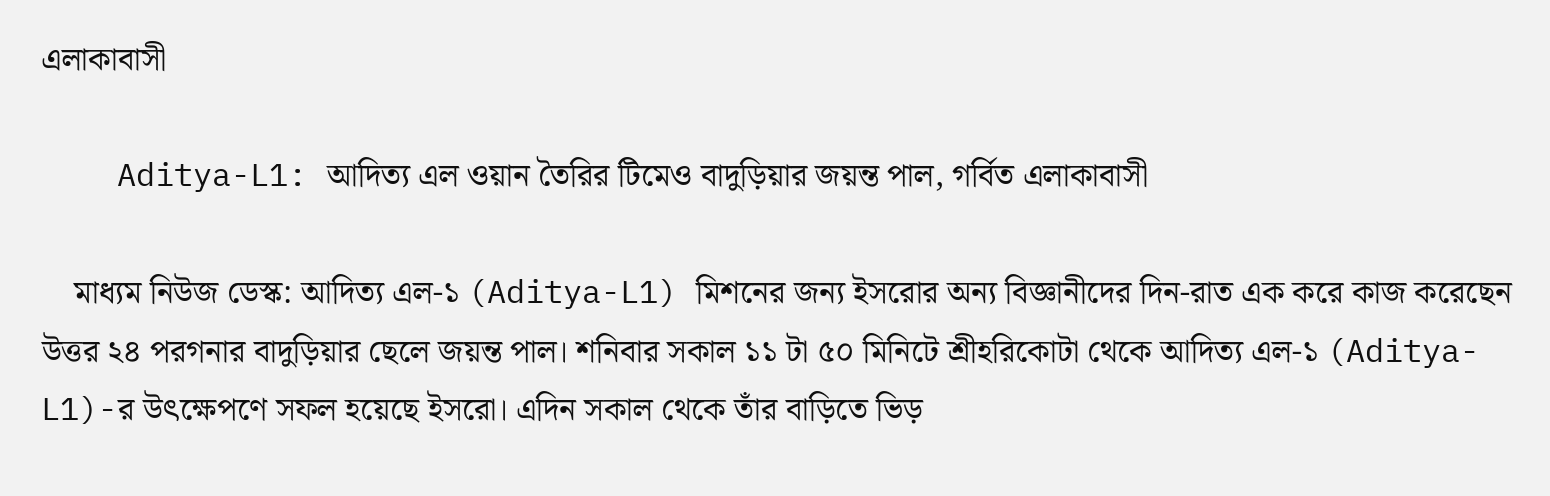এলাকাবাসী

    Aditya-L1: আদিত্য এল ওয়ান তৈরির টিমেও বাদুড়িয়ার জয়ন্ত পাল, গর্বিত এলাকাবাসী

    মাধ্যম নিউজ ডেস্ক: আদিত্য এল-১ (Aditya-L1) মিশনের জন্য ইসরোর অন্য বিজ্ঞানীদের দিন-রাত এক করে কাজ করেছেন উত্তর ২৪ পরগনার বাদুড়িয়ার ছেলে জয়ন্ত পাল। শনিবার সকাল ১১ টা ৫০ মিনিটে শ্রীহরিকোটা থেকে আদিত্য এল-১ (Aditya- L1)-র উৎক্ষেপণে সফল হয়েছে ইসরো। এদিন সকাল থেকে তাঁর বাড়িতে ভিড়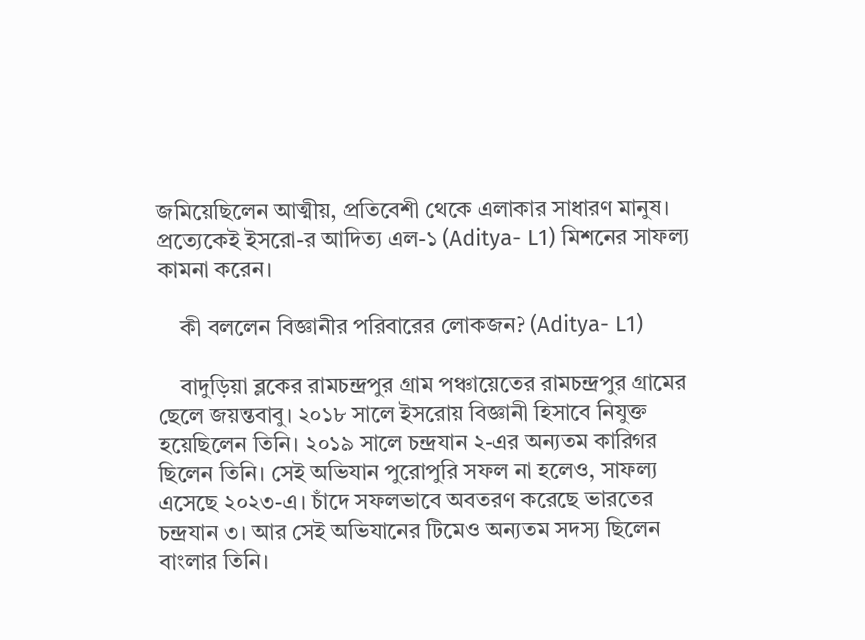জমিয়েছিলেন আত্মীয়, প্রতিবেশী থেকে এলাকার সাধারণ মানুষ। প্রত্যেকেই ইসরো-র আদিত্য এল-১ (Aditya- L1) মিশনের সাফল্য কামনা করেন।

    কী বললেন বিজ্ঞানীর পরিবারের লোকজন? (Aditya- L1)

    বাদুড়িয়া ব্লকের রামচন্দ্রপুর গ্রাম পঞ্চায়েতের রামচন্দ্রপুর গ্রামের ছেলে জয়ন্তবাবু। ২০১৮ সালে ইসরোয় বিজ্ঞানী হিসাবে নিযুক্ত হয়েছিলেন তিনি। ২০১৯ সালে চন্দ্রযান ২-এর অন্যতম কারিগর ছিলেন তিনি। সেই অভিযান পুরোপুরি সফল না হলেও, সাফল্য এসেছে ২০২৩-এ। চাঁদে সফলভাবে অবতরণ করেছে ভারতের চন্দ্রযান ৩। আর সেই অভিযানের টিমেও অন্যতম সদস্য ছিলেন বাংলার তিনি।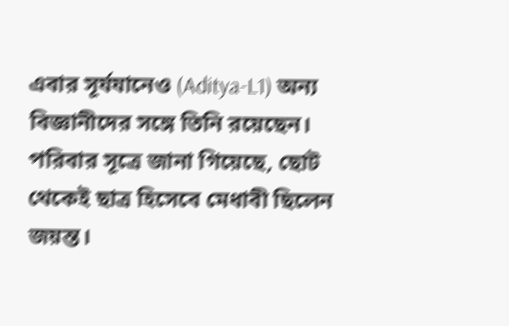এবার সূর্যযানেও (Aditya-L1) অন্য বিজ্ঞানীদের সঙ্গে তিনি রয়েছেন। পরিবার সূত্রে জানা গিয়েছে, ছোট থেকেই ছাত্র হিসেবে মেধাবী ছিলেন জয়ন্ত।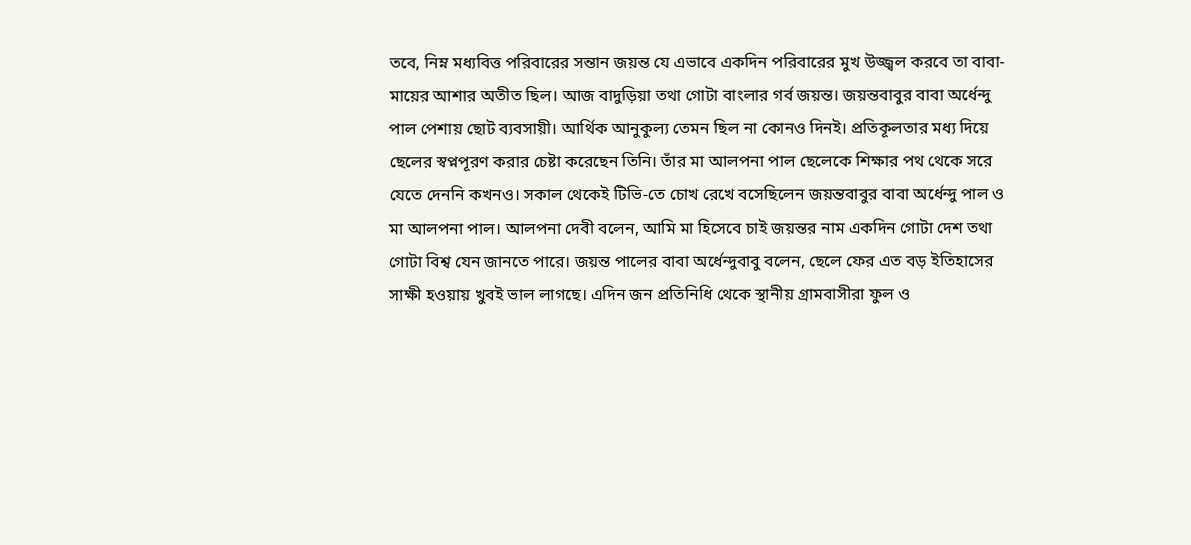তবে, নিম্ন মধ্যবিত্ত পরিবারের সন্তান জয়ন্ত যে এভাবে একদিন পরিবারের মুখ উজ্জ্বল করবে তা বাবা-মায়ের আশার অতীত ছিল। আজ বাদুড়িয়া তথা গোটা বাংলার গর্ব জয়ন্ত। জয়ন্তবাবুর বাবা অর্ধেন্দু পাল পেশায় ছোট ব্যবসায়ী। আর্থিক আনুকুল্য তেমন ছিল না কোনও দিনই। প্রতিকূলতার মধ্য দিয়ে ছেলের স্বপ্নপূরণ করার চেষ্টা করেছেন তিনি। তাঁর মা আলপনা পাল ছেলেকে শিক্ষার পথ থেকে সরে যেতে দেননি কখনও। সকাল থেকেই টিভি-তে চোখ রেখে বসেছিলেন জয়ন্তবাবুর বাবা অর্ধেন্দু পাল ও মা আলপনা পাল। আলপনা দেবী বলেন, আমি মা হিসেবে চাই জয়ন্তর নাম একদিন গোটা দেশ তথা গোটা বিশ্ব যেন জানতে পারে। জয়ন্ত পালের বাবা অর্ধেন্দুবাবু বলেন, ছেলে ফের এত বড় ইতিহাসের সাক্ষী হওয়ায় খুবই ভাল লাগছে। এদিন জন প্রতিনিধি থেকে স্থানীয় গ্রামবাসীরা ফুল ও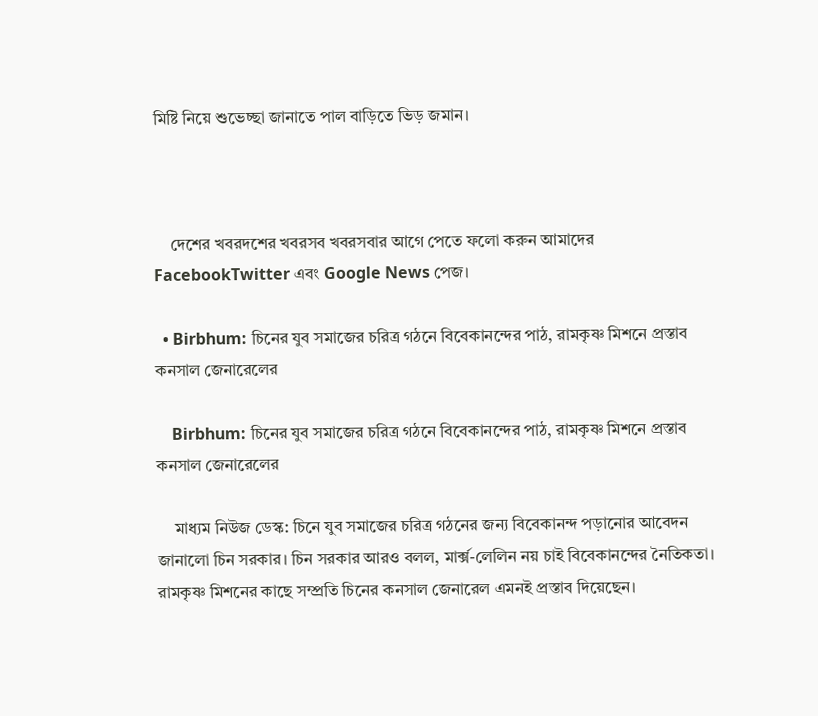মিষ্টি নিয়ে শুভেচ্ছা জানাতে পাল বাড়িতে ভিড় জমান।



    দেশের খবরদশের খবরসব খবরসবার আগে পেতে ফলো করুন আমাদের FacebookTwitter এবং Google News পেজ।

  • Birbhum: চিনের যুব সমাজের চরিত্র গঠনে বিবেকানন্দের পাঠ, রামকৃষ্ণ মিশনে প্রস্তাব কনসাল জেনারেলের

    Birbhum: চিনের যুব সমাজের চরিত্র গঠনে বিবেকানন্দের পাঠ, রামকৃষ্ণ মিশনে প্রস্তাব কনসাল জেনারেলের

    মাধ্যম নিউজ ডেস্ক: চিনে যুব সমাজের চরিত্র গঠনের জন্য বিবেকানন্দ পড়ানোর আবেদন জানালো চিন সরকার। চিন সরকার আরও বলল, মার্ক্স-লেলিন নয় চাই বিবেকানন্দের নৈতিকতা। রামকৃষ্ণ মিশনের কাছে সম্প্রতি চিনের কনসাল জেনারেল এমনই প্রস্তাব দিয়েছেন।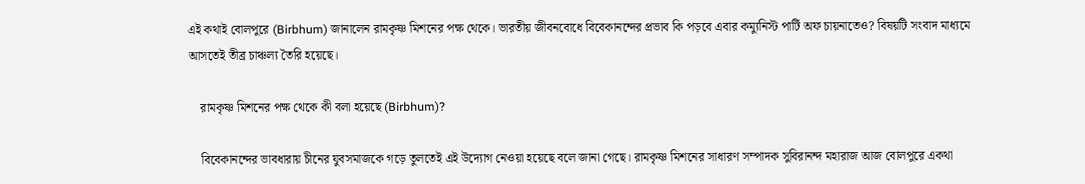এই কথাই বোলপুরে (Birbhum) জানালেন রামকৃষ্ণ মিশনের পক্ষ থেকে। ভারতীয় জীবনবোধে বিবেকানন্দের প্রভাব কি পড়বে এবার কম্যুনিস্ট পার্টি অফ চায়নাতেও? বিষয়টি সংবাদ মাধ্যমে আসতেই তীব্র চাঞ্চল্য তৈরি হয়েছে।

    রামকৃষ্ণ মিশনের পক্ষ থেকে কী বলা হয়েছে (Birbhum)?

    বিবেকানন্দের ভাবধারায় চীনের যুবসমাজকে গড়ে তুলতেই এই উদ্যোগ নেওয়া হয়েছে বলে জানা গেছে। রামকৃষ্ণ মিশনের সাধারণ সম্পাদক সুবিরানন্দ মহারাজ আজ বোলপুরে একথা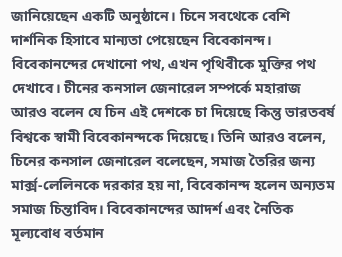জানিয়েছেন একটি অনুষ্ঠানে। চিনে সবথেকে বেশি দার্শনিক হিসাবে মান্যতা পেয়েছেন বিবেকানন্দ। বিবেকানন্দের দেখানো পথ, এখন পৃথিবীকে মুক্তির পথ দেখাবে। চীনের কনসাল জেনারেল সম্পর্কে মহারাজ আরও বলেন যে চিন এই দেশকে চা দিয়েছে কিন্তু ভারতবর্ষ বিশ্বকে স্বামী বিবেকানন্দকে দিয়েছে। তিনি আরও বলেন, চিনের কনসাল জেনারেল বলেছেন, সমাজ তৈরির জন্য মার্ক্স-লেলিনকে দরকার হয় না, বিবেকানন্দ হলেন অন্যতম সমাজ চিন্তাবিদ। বিবেকানন্দের আদর্শ এবং নৈতিক মূল্যবোধ বর্তমান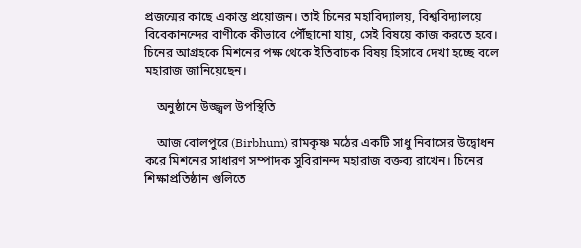প্রজন্মের কাছে একান্ত প্রয়োজন। তাই চিনের মহাবিদ্যালয়, বিশ্ববিদ্যালয়ে বিবেকানন্দের বাণীকে কীভাবে পৌঁছানো যায়, সেই বিষয়ে কাজ করতে হবে। চিনের আগ্রহকে মিশনের পক্ষ থেকে ইতিবাচক বিষয় হিসাবে দেখা হচ্ছে বলে মহারাজ জানিয়েছেন।

    অনুষ্ঠানে উজ্জ্বল উপস্থিতি

    আজ বোলপুরে (Birbhum) রামকৃষ্ণ মঠের একটি সাধু নিবাসের উদ্বোধন করে মিশনের সাধারণ সম্পাদক সুবিরানন্দ মহারাজ বক্তব্য রাখেন। চিনের শিক্ষাপ্রতিষ্ঠান গুলিতে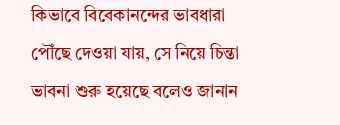কিভাবে বিবেকানন্দের ভাবধারা পৌঁছে দেওয়া যায়, সে নিয়ে চিন্তা ভাবনা শুরু হয়েছে বলেও জানান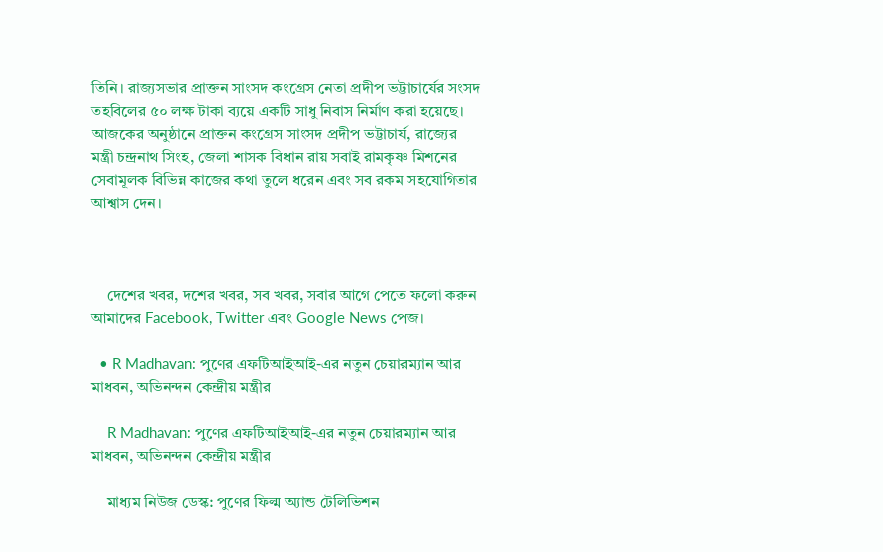তিনি। রাজ্যসভার প্রাক্তন সাংসদ কংগ্রেস নেতা প্রদীপ ভট্টাচার্যের সংসদ তহবিলের ৫০ লক্ষ টাকা ব্যয়ে একটি সাধু নিবাস নির্মাণ করা হয়েছে। আজকের অনুষ্ঠানে প্রাক্তন কংগ্রেস সাংসদ প্রদীপ ভট্টাচার্য, রাজ্যের মন্ত্রী চন্দ্রনাথ সিংহ, জেলা শাসক বিধান রায় সবাই রামকৃষ্ণ মিশনের সেবামূলক বিভিন্ন কাজের কথা তুলে ধরেন এবং সব রকম সহযোগিতার আশ্বাস দেন।



    দেশের খবর, দশের খবর, সব খবর, সবার আগে পেতে ফলো করুন আমাদের Facebook, Twitter এবং Google News পেজ।

  • R Madhavan: পুণের এফটিআইআই-এর নতুন চেয়ারম্যান আর মাধবন, অভিনন্দন কেন্দ্রীয় মন্ত্রীর

    R Madhavan: পুণের এফটিআইআই-এর নতুন চেয়ারম্যান আর মাধবন, অভিনন্দন কেন্দ্রীয় মন্ত্রীর

    মাধ্যম নিউজ ডেস্ক: পুণের ফিল্ম অ্যান্ড টেলিভিশন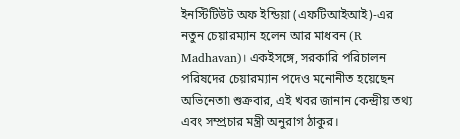ইনস্টিটিউট অফ ইন্ডিয়া (এফটিআইআই)-এর নতুন চেয়ারম্যান হলেন আর মাধবন (R Madhavan)। একইসঙ্গে, সরকারি পরিচালন পরিষদের চেয়ারম্যান পদেও মনোনীত হয়েছেন অভিনেতা৷ শুক্রবার, এই খবর জানান কেন্দ্রীয় তথ্য এবং সম্প্রচার মন্ত্রী অনুরাগ ঠাকুর।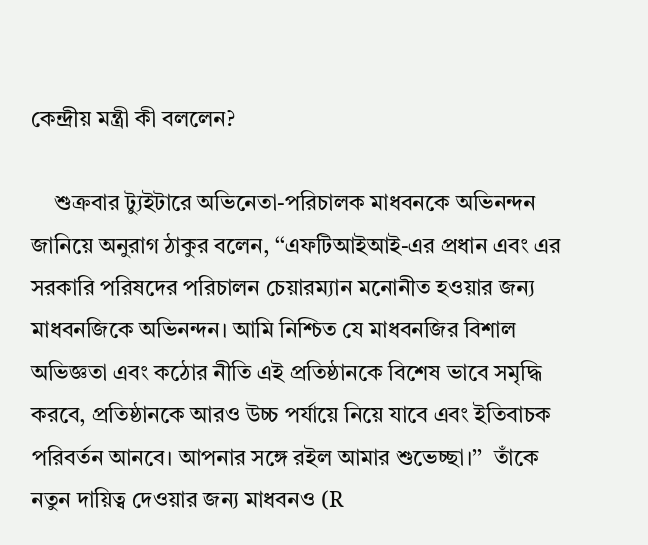কেন্দ্রীয় মন্ত্রী কী বললেন?

    শুক্রবার ট্যুইটারে অভিনেতা-পরিচালক মাধবনকে অভিনন্দন জানিয়ে অনুরাগ ঠাকুর বলেন, ‘‘এফটিআইআই-এর প্রধান এবং এর সরকারি পরিষদের পরিচালন চেয়ারম্যান মনোনীত হওয়ার জন্য মাধবনজিকে অভিনন্দন। আমি নিশ্চিত যে মাধবনজির বিশাল অভিজ্ঞতা এবং কঠোর নীতি এই প্রতিষ্ঠানকে বিশেষ ভাবে সমৃদ্ধি করবে, প্রতিষ্ঠানকে আরও উচ্চ পর্যায়ে নিয়ে যাবে এবং ইতিবাচক পরিবর্তন আনবে। আপনার সঙ্গে রইল আমার শুভেচ্ছা।’’  তাঁকে নতুন দায়িত্ব দেওয়ার জন্য মাধবনও (R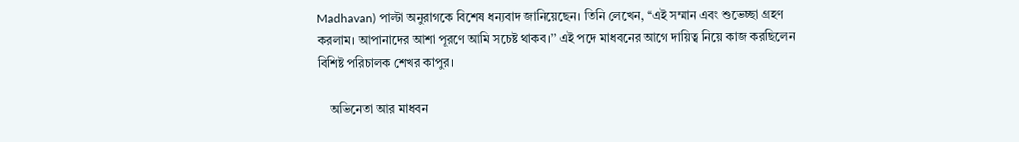Madhavan) পাল্টা অনুরাগকে বিশেষ ধন্যবাদ জানিয়েছেন। তিনি লেখেন, ‘‘এই সম্মান এবং শুভেচ্ছা গ্রহণ করলাম। আপানাদের আশা পূরণে আমি সচেষ্ট থাকব।’’ এই পদে মাধবনের আগে দায়িত্ব নিয়ে কাজ করছিলেন বিশিষ্ট পরিচালক শেখর কাপুর।

    অভিনেতা আর মাধবন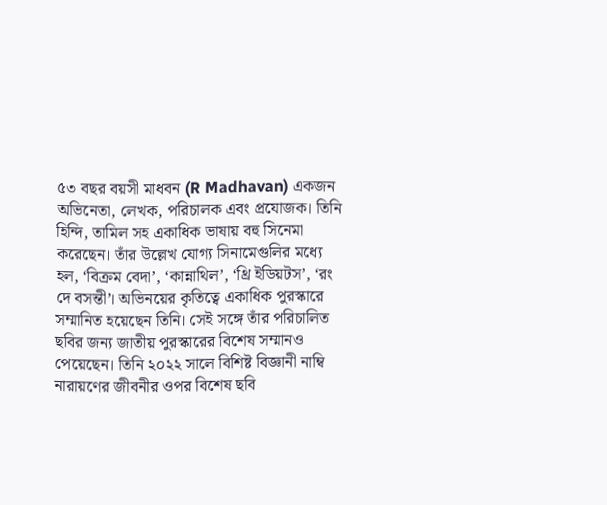৫৩ বছর বয়সী মাধবন (R Madhavan) একজন অভিনেতা, লেখক, পরিচালক এবং প্রযোজক। তিনি হিন্দি, তামিল সহ একাধিক ভাষায় বহু সিনেমা করেছেন। তাঁর উল্লেখ যোগ্য সিনামেগুলির মধ্যে হল, ‘বিক্রম বেদা’, ‘কান্নাথিল’, ‘থ্রি ইডিয়টস’, ‘রং দে বসন্তী’। অভিনয়ের কৃতিত্বে একাধিক পুরস্কারে সম্মানিত হয়েছেন তিনি। সেই সঙ্গে তাঁর পরিচালিত ছবির জন্য জাতীয় পুরস্কারের বিশেষ সম্মানও পেয়েছেন। তিনি ২০২২ সালে বিশিষ্ট বিজ্ঞানী নাম্বি নারায়ণের জীবনীর ওপর বিশেষ ছবি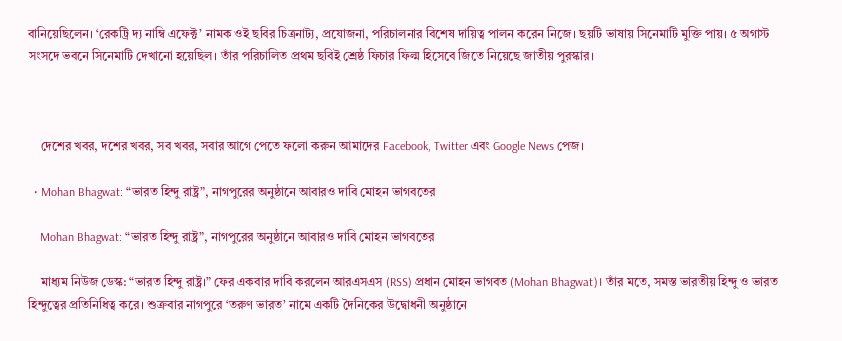বানিয়েছিলেন। ‘রেকট্রি দ্য নাম্বি এফেক্ট’ নামক ওই ছবির চিত্রনাট্য, প্রযোজনা, পরিচালনার বিশেষ দায়িত্ব পালন করেন নিজে। ছয়টি ভাষায় সিনেমাটি মুক্তি পায়। ৫ অগাস্ট সংসদে ভবনে সিনেমাটি দেখানো হয়েছিল। তাঁর পরিচালিত প্রথম ছবিই শ্রেষ্ঠ ফিচার ফিল্ম হিসেবে জিতে নিয়েছে জাতীয় পুরস্কার।



    দেশের খবর, দশের খবর, সব খবর, সবার আগে পেতে ফলো করুন আমাদের Facebook, Twitter এবং Google News পেজ।

  • Mohan Bhagwat: “ভারত হিন্দু রাষ্ট্র”, নাগপুরের অনুষ্ঠানে আবারও দাবি মোহন ভাগবতের

    Mohan Bhagwat: “ভারত হিন্দু রাষ্ট্র”, নাগপুরের অনুষ্ঠানে আবারও দাবি মোহন ভাগবতের

    মাধ্যম নিউজ ডেস্ক: “ভারত হিন্দু রাষ্ট্র।” ফের একবার দাবি করলেন আরএসএস (RSS) প্রধান মোহন ভাগবত (Mohan Bhagwat)। তাঁর মতে, সমস্ত ভারতীয় হিন্দু ও ভারত হিন্দুত্বের প্রতিনিধিত্ব করে। শুক্রবার নাগপুরে ‘তরুণ ভারত’ নামে একটি দৈনিকের উদ্বোধনী অনুষ্ঠানে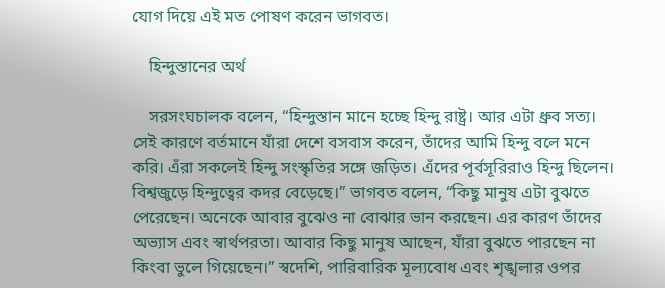যোগ দিয়ে এই মত পোষণ করেন ভাগবত।

    হিন্দুস্তানের অর্থ

    সরসংঘচালক বলেন, “হিন্দুস্তান মানে হচ্ছে হিন্দু রাষ্ট্র। আর এটা ধ্রুব সত্য। সেই কারণে বর্তমানে যাঁরা দেশে বসবাস করেন, তাঁদের আমি হিন্দু বলে মনে করি। এঁরা সকলেই হিন্দু সংস্কৃতির সঙ্গে জড়িত। এঁদের পূর্বসূরিরাও হিন্দু ছিলেন। বিশ্বজুড়ে হিন্দুত্বের কদর বেড়েছে।” ভাগবত বলেন, “কিছু মানুষ এটা বুঝতে পেরেছেন। অনেকে আবার বুঝেও না বোঝার ভান করছেন। এর কারণ তাঁদের অভ্যাস এবং স্বার্থপরতা। আবার কিছু মানুষ আছেন, যাঁরা বুঝতে পারছেন না কিংবা ভুলে গিয়েছেন।” স্বদেশি, পারিবারিক মূল্যবোধ এবং শৃঙ্খলার ওপর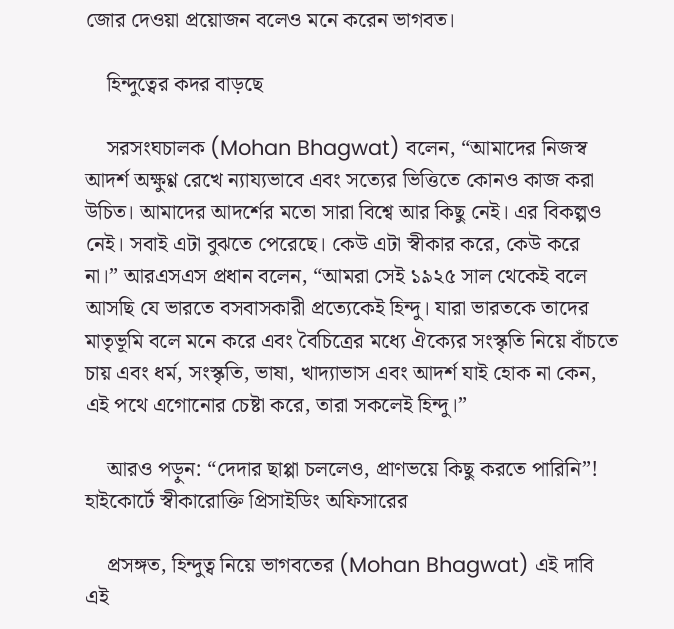জোর দেওয়া প্রয়োজন বলেও মনে করেন ভাগবত।

    হিন্দুত্বের কদর বাড়ছে

    সরসংঘচালক (Mohan Bhagwat) বলেন, “আমাদের নিজস্ব আদর্শ অক্ষুণ্ণ রেখে ন্যায্যভাবে এবং সত্যের ভিত্তিতে কোনও কাজ করা উচিত। আমাদের আদর্শের মতো সারা বিশ্বে আর কিছু নেই। এর বিকল্পও নেই। সবাই এটা বুঝতে পেরেছে। কেউ এটা স্বীকার করে, কেউ করে না।” আরএসএস প্রধান বলেন, “আমরা সেই ১৯২৫ সাল থেকেই বলে আসছি যে ভারতে বসবাসকারী প্রত্যেকেই হিন্দু। যারা ভারতকে তাদের মাতৃভূমি বলে মনে করে এবং বৈচিত্রের মধ্যে ঐক্যের সংস্কৃতি নিয়ে বাঁচতে চায় এবং ধর্ম, সংস্কৃতি, ভাষা, খাদ্যাভাস এবং আদর্শ যাই হোক না কেন, এই পথে এগোনোর চেষ্টা করে, তারা সকলেই হিন্দু।”

    আরও পড়ুন: “দেদার ছাপ্পা চললেও, প্রাণভয়ে কিছু করতে পারিনি”! হাইকোর্টে স্বীকারোক্তি প্রিসাইডিং অফিসারের

    প্রসঙ্গত, হিন্দুত্ব নিয়ে ভাগবতের (Mohan Bhagwat) এই দাবি এই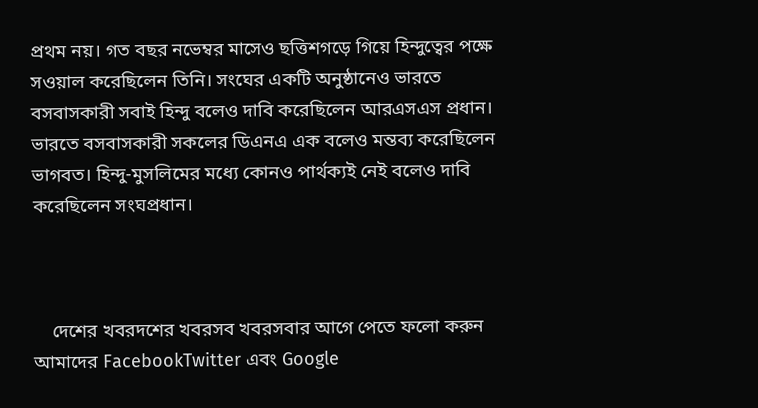প্রথম নয়। গত বছর নভেম্বর মাসেও ছত্তিশগড়ে গিয়ে হিন্দুত্বের পক্ষে সওয়াল করেছিলেন তিনি। সংঘের একটি অনুষ্ঠানেও ভারতে বসবাসকারী সবাই হিন্দু বলেও দাবি করেছিলেন আরএসএস প্রধান। ভারতে বসবাসকারী সকলের ডিএনএ এক বলেও মন্তব্য করেছিলেন ভাগবত। হিন্দু-মুসলিমের মধ্যে কোনও পার্থক্যই নেই বলেও দাবি করেছিলেন সংঘপ্রধান।



    দেশের খবরদশের খবরসব খবরসবার আগে পেতে ফলো করুন আমাদের FacebookTwitter এবং Google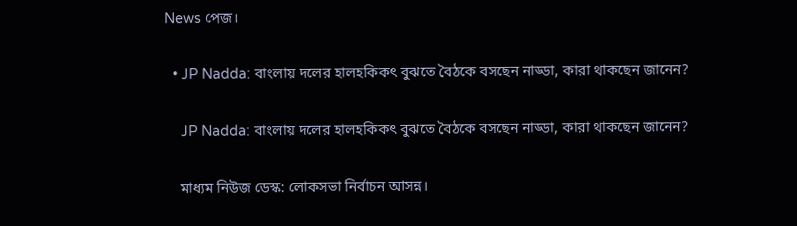News পেজ।

  • JP Nadda: বাংলায় দলের হালহকিকৎ বুঝতে বৈঠকে বসছেন নাড্ডা, কারা থাকছেন জানেন?

    JP Nadda: বাংলায় দলের হালহকিকৎ বুঝতে বৈঠকে বসছেন নাড্ডা, কারা থাকছেন জানেন?

    মাধ্যম নিউজ ডেস্ক: লোকসভা নির্বাচন আসন্ন।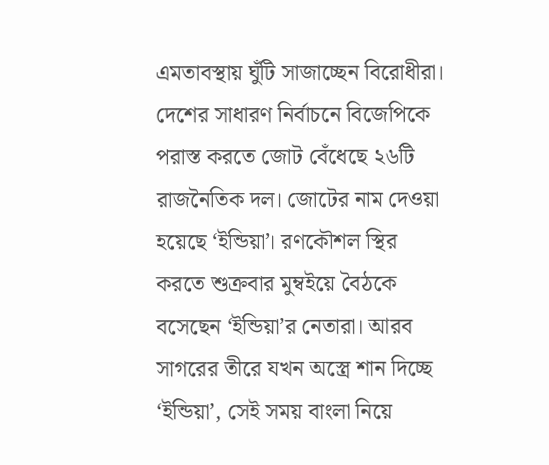এমতাবস্থায় ঘুঁটি সাজাচ্ছেন বিরোধীরা। দেশের সাধারণ নির্বাচনে বিজেপিকে পরাস্ত করতে জোট বেঁধেছে ২৬টি রাজনৈতিক দল। জোটের নাম দেওয়া হয়েছে ‘ইন্ডিয়া’। রণকৌশল স্থির করতে শুক্রবার মুম্বইয়ে বৈঠকে বসেছেন ‘ইন্ডিয়া’র নেতারা। আরব সাগরের তীরে যখন অস্ত্রে শান দিচ্ছে ‘ইন্ডিয়া’, সেই সময় বাংলা নিয়ে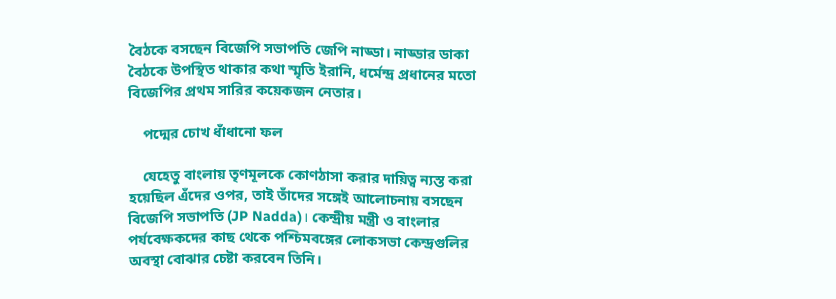বৈঠকে বসছেন বিজেপি সভাপতি জেপি নাড্ডা। নাড্ডার ডাকা বৈঠকে উপস্থিত থাকার কথা স্মৃতি ইরানি, ধর্মেন্দ্র প্রধানের মতো বিজেপির প্রথম সারির কয়েকজন নেতার।

    পদ্মের চোখ ধাঁধানো ফল

    যেহেতু বাংলায় তৃণমূলকে কোণঠাসা করার দায়িত্ব ন্যস্ত করা হয়েছিল এঁদের ওপর, তাই তাঁদের সঙ্গেই আলোচনায় বসছেন বিজেপি সভাপতি (JP Nadda)। কেন্দ্রীয় মন্ত্রী ও বাংলার পর্যবেক্ষকদের কাছ থেকে পশ্চিমবঙ্গের লোকসভা কেন্দ্রগুলির অবস্থা বোঝার চেষ্টা করবেন তিনি।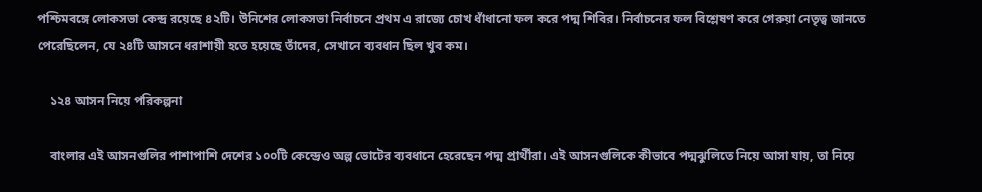পশ্চিমবঙ্গে লোকসভা কেন্দ্র রয়েছে ৪২টি। উনিশের লোকসভা নির্বাচনে প্রথম এ রাজ্যে চোখ ধাঁধানো ফল করে পদ্ম শিবির। নির্বাচনের ফল বিশ্লেষণ করে গেরুয়া নেতৃত্ব জানতে পেরেছিলেন, যে ২৪টি আসনে ধরাশায়ী হতে হয়েছে তাঁদের, সেখানে ব্যবধান ছিল খুব কম।

    ১২৪ আসন নিয়ে পরিকল্পনা

    বাংলার এই আসনগুলির পাশাপাশি দেশের ১০০টি কেন্দ্রেও অল্প ভোটের ব্যবধানে হেরেছেন পদ্ম প্রার্থীরা। এই আসনগুলিকে কীভাবে পদ্মঝুলিতে নিয়ে আসা যায়, তা নিয়ে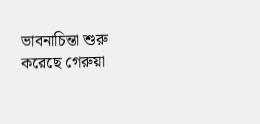ভাবনাচিন্তা শুরু করেছে গেরুয়া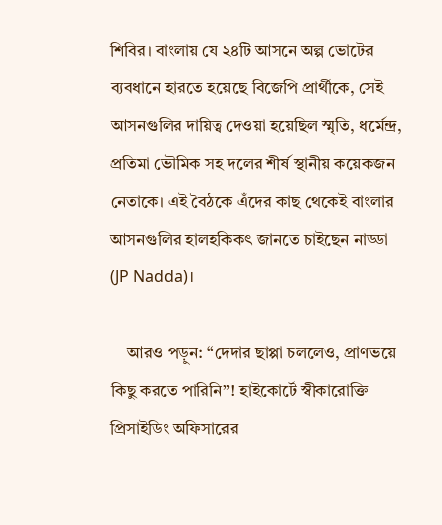শিবির। বাংলায় যে ২৪টি আসনে অল্প ভোটের ব্যবধানে হারতে হয়েছে বিজেপি প্রার্থীকে, সেই আসনগুলির দায়িত্ব দেওয়া হয়েছিল স্মৃতি, ধর্মেন্দ্র, প্রতিমা ভৌমিক সহ দলের শীর্ষ স্থানীয় কয়েকজন নেতাকে। এই বৈঠকে এঁদের কাছ থেকেই বাংলার আসনগুলির হালহকিকৎ জানতে চাইছেন নাড্ডা (JP Nadda)।

    আরও পড়ুন: “দেদার ছাপ্পা চললেও, প্রাণভয়ে কিছু করতে পারিনি”! হাইকোর্টে স্বীকারোক্তি প্রিসাইডিং অফিসারের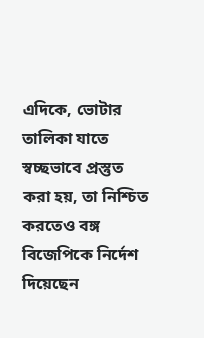এদিকে, ভোটার তালিকা যাতে স্বচ্ছভাবে প্রস্তুত করা হয়, তা নিশ্চিত করতেও বঙ্গ বিজেপিকে নির্দেশ দিয়েছেন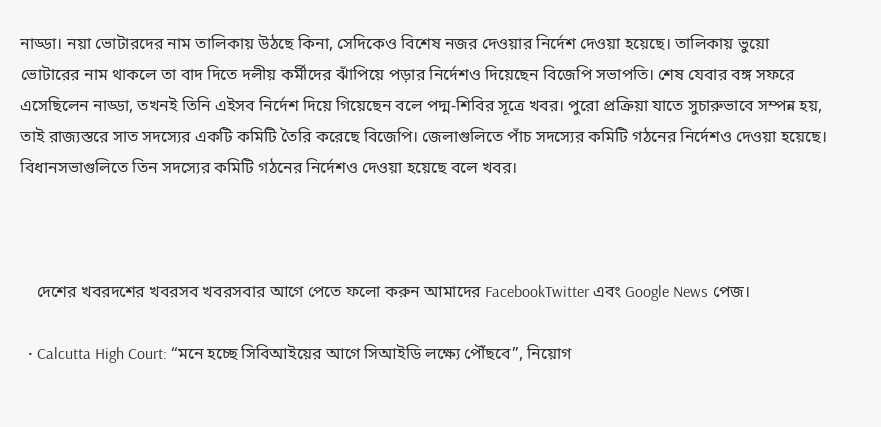নাড্ডা। নয়া ভোটারদের নাম তালিকায় উঠছে কিনা, সেদিকেও বিশেষ নজর দেওয়ার নির্দেশ দেওয়া হয়েছে। তালিকায় ভুয়ো ভোটারের নাম থাকলে তা বাদ দিতে দলীয় কর্মীদের ঝাঁপিয়ে পড়ার নির্দেশও দিয়েছেন বিজেপি সভাপতি। শেষ যেবার বঙ্গ সফরে এসেছিলেন নাড্ডা, তখনই তিনি এইসব নির্দেশ দিয়ে গিয়েছেন বলে পদ্ম-শিবির সূত্রে খবর। পুরো প্রক্রিয়া যাতে সুচারুভাবে সম্পন্ন হয়, তাই রাজ্যস্তরে সাত সদস্যের একটি কমিটি তৈরি করেছে বিজেপি। জেলাগুলিতে পাঁচ সদস্যের কমিটি গঠনের নির্দেশও দেওয়া হয়েছে। বিধানসভাগুলিতে তিন সদস্যের কমিটি গঠনের নির্দেশও দেওয়া হয়েছে বলে খবর।



    দেশের খবরদশের খবরসব খবরসবার আগে পেতে ফলো করুন আমাদের FacebookTwitter এবং Google News পেজ।

  • Calcutta High Court: “মনে হচ্ছে সিবিআইয়ের আগে সিআইডি লক্ষ্যে পৌঁছবে”, নিয়োগ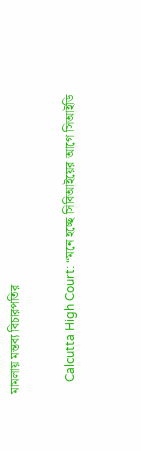মামলায় মন্তব্য বিচারপতির

    Calcutta High Court: “মনে হচ্ছে সিবিআইয়ের আগে সিআইডি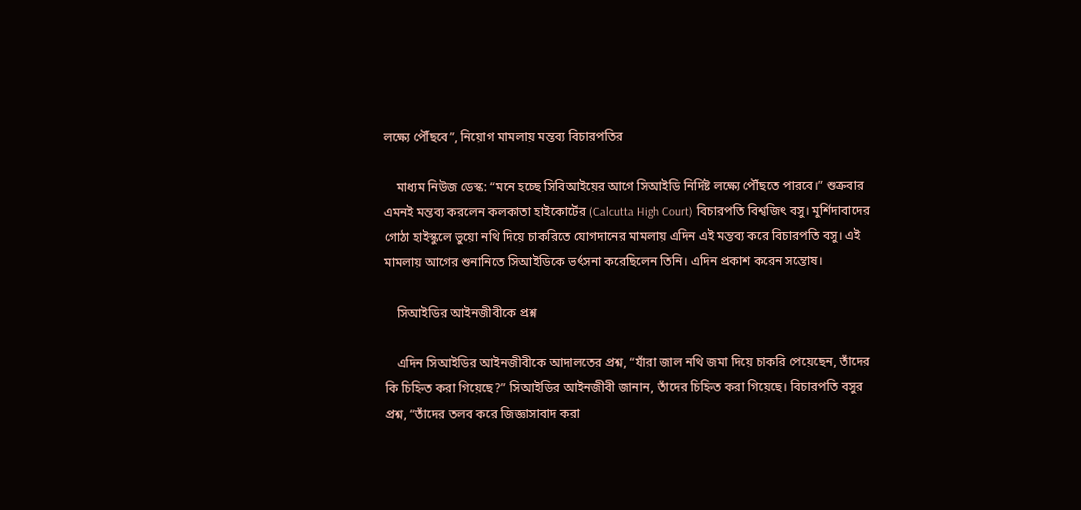লক্ষ্যে পৌঁছবে”, নিয়োগ মামলায় মন্তব্য বিচারপতির

    মাধ্যম নিউজ ডেস্ক: “মনে হচ্ছে সিবিআইয়ের আগে সিআইডি নির্দিষ্ট লক্ষ্যে পৌঁছতে পারবে।” শুক্রবার এমনই মন্তব্য করলেন কলকাতা হাইকোর্টের (Calcutta High Court) বিচারপতি বিশ্বজিৎ বসু। মুর্শিদাবাদের গোঠা হাইস্কুলে ভুয়ো নথি দিয়ে চাকরিতে যোগদানের মামলায় এদিন এই মন্তব্য করে বিচারপতি বসু। এই মামলায় আগের শুনানিতে সিআইডিকে ভর্ৎসনা করেছিলেন তিনি। এদিন প্রকাশ করেন সন্তোষ।

    সিআইডির আইনজীবীকে প্রশ্ন

    এদিন সিআইডির আইনজীবীকে আদালতের প্রশ্ন, “যাঁরা জাল নথি জমা দিয়ে চাকরি পেয়েছেন, তাঁদের কি চিহ্নিত করা গিয়েছে?” সিআইডির আইনজীবী জানান, তাঁদের চিহ্নিত করা গিয়েছে। বিচারপতি বসুর প্রশ্ন, “তাঁদের তলব করে জিজ্ঞাসাবাদ করা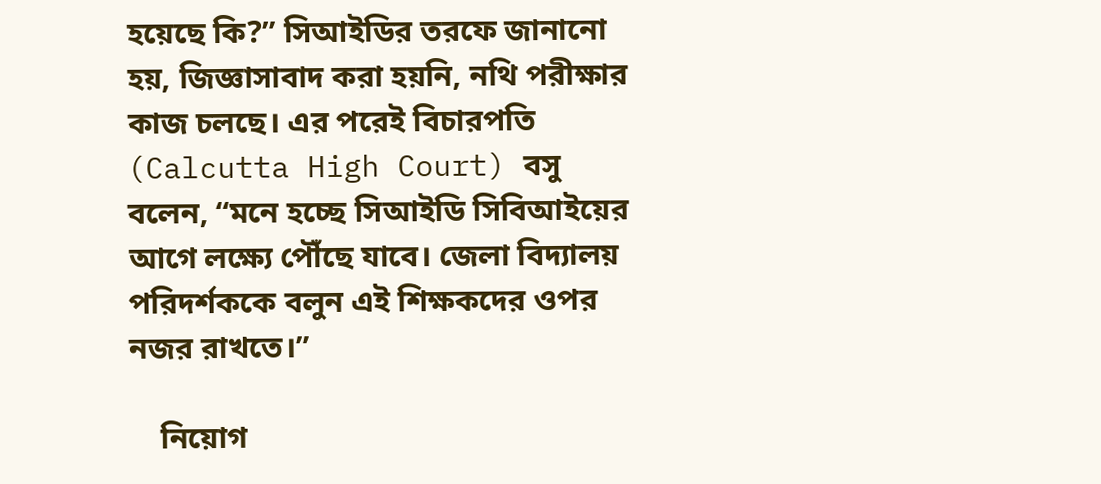হয়েছে কি?” সিআইডির তরফে জানানো হয়, জিজ্ঞাসাবাদ করা হয়নি, নথি পরীক্ষার কাজ চলছে। এর পরেই বিচারপতি (Calcutta High Court) বসু বলেন, “মনে হচ্ছে সিআইডি সিবিআইয়ের আগে লক্ষ্যে পৌঁছে যাবে। জেলা বিদ্যালয় পরিদর্শককে বলুন এই শিক্ষকদের ওপর নজর রাখতে।”

    নিয়োগ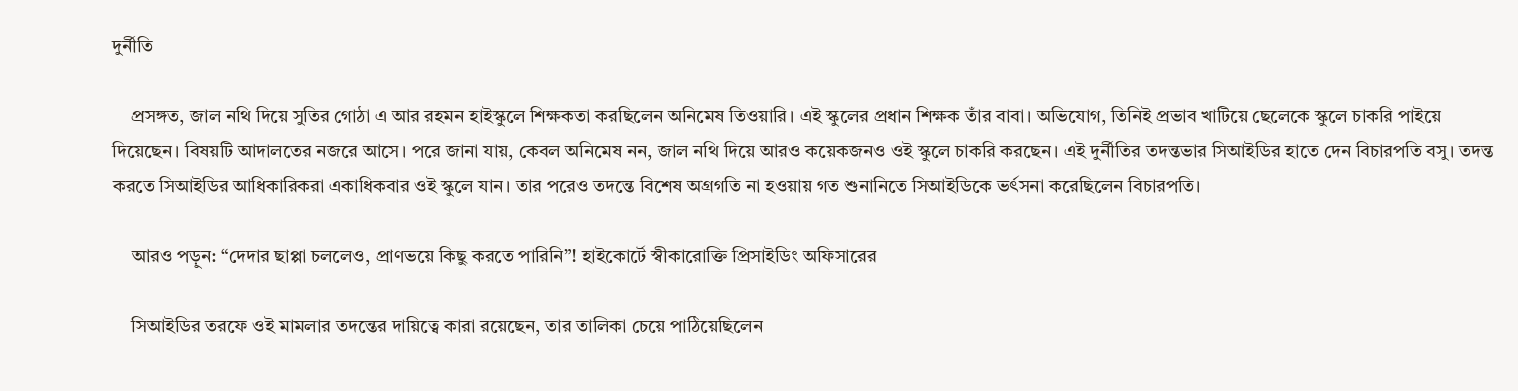দুর্নীতি

    প্রসঙ্গত, জাল নথি দিয়ে সুতির গোঠা এ আর রহমন হাইস্কুলে শিক্ষকতা করছিলেন অনিমেষ তিওয়ারি। এই স্কুলের প্রধান শিক্ষক তাঁর বাবা। অভিযোগ, তিনিই প্রভাব খাটিয়ে ছেলেকে স্কুলে চাকরি পাইয়ে দিয়েছেন। বিষয়টি আদালতের নজরে আসে। পরে জানা যায়, কেবল অনিমেষ নন, জাল নথি দিয়ে আরও কয়েকজনও ওই স্কুলে চাকরি করছেন। এই দুর্নীতির তদন্তভার সিআইডির হাতে দেন বিচারপতি বসু। তদন্ত করতে সিআইডির আধিকারিকরা একাধিকবার ওই স্কুলে যান। তার পরেও তদন্তে বিশেষ অগ্রগতি না হওয়ায় গত শুনানিতে সিআইডিকে ভর্ৎসনা করেছিলেন বিচারপতি।

    আরও পড়ুন: “দেদার ছাপ্পা চললেও, প্রাণভয়ে কিছু করতে পারিনি”! হাইকোর্টে স্বীকারোক্তি প্রিসাইডিং অফিসারের

    সিআইডির তরফে ওই মামলার তদন্তের দায়িত্বে কারা রয়েছেন, তার তালিকা চেয়ে পাঠিয়েছিলেন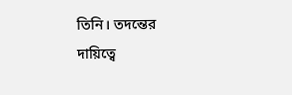তিনি। তদন্তের দায়িত্বে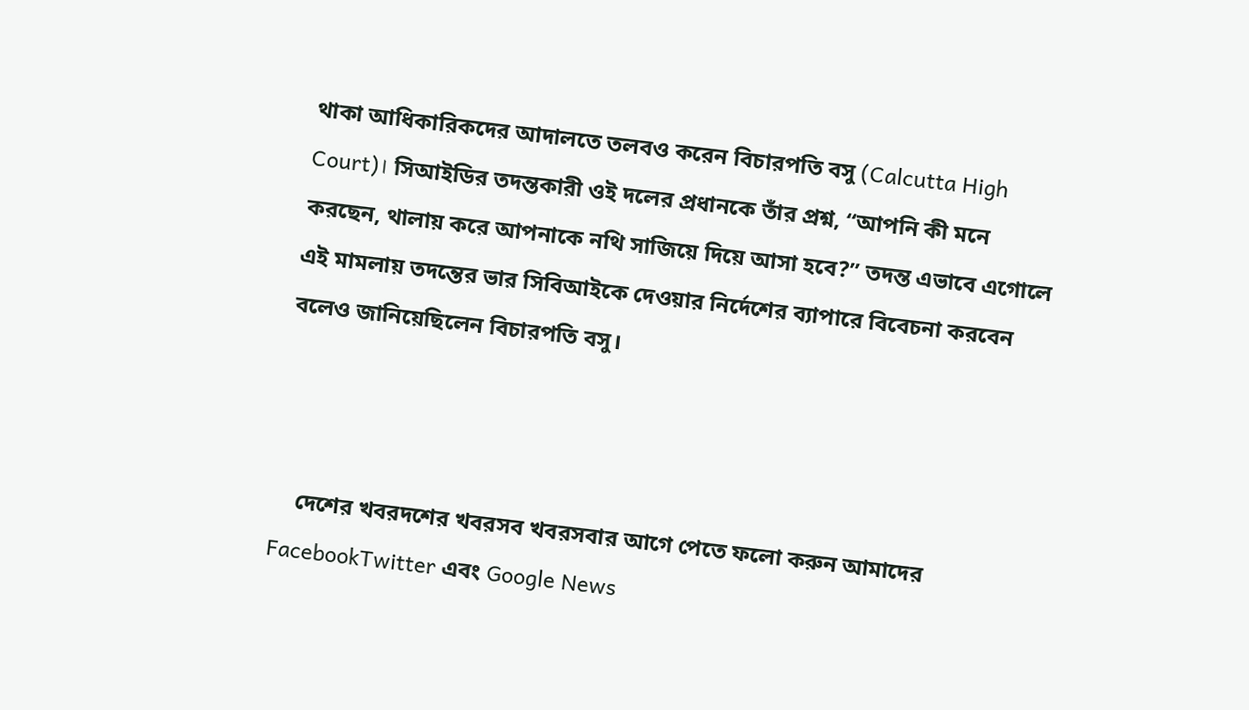থাকা আধিকারিকদের আদালতে তলবও করেন বিচারপতি বসু (Calcutta High Court)। সিআইডির তদন্তকারী ওই দলের প্রধানকে তাঁর প্রশ্ন, “আপনি কী মনে করছেন, থালায় করে আপনাকে নথি সাজিয়ে দিয়ে আসা হবে?” তদন্ত এভাবে এগোলে এই মামলায় তদন্তের ভার সিবিআইকে দেওয়ার নির্দেশের ব্যাপারে বিবেচনা করবেন বলেও জানিয়েছিলেন বিচারপতি বসু।



    দেশের খবরদশের খবরসব খবরসবার আগে পেতে ফলো করুন আমাদের FacebookTwitter এবং Google News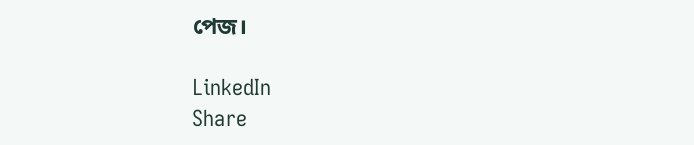পেজ।

LinkedIn
Share